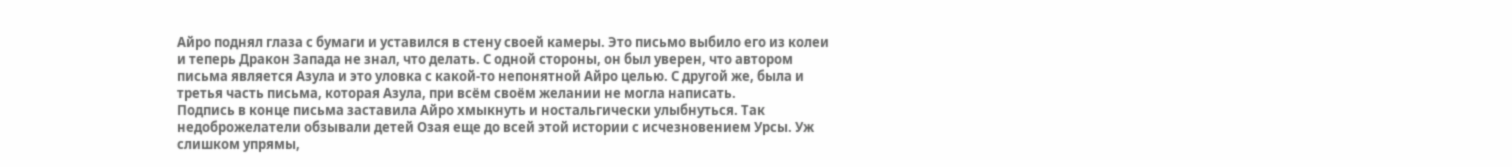Айро поднял глаза с бумаги и уставился в стену своей камеры. Это письмо выбило его из колеи и теперь Дракон Запада не знал, что делать. С одной стороны, он был уверен, что автором письма является Азула и это уловка с какой-то непонятной Айро целью. С другой же, была и третья часть письма, которая Азула, при всём своём желании не могла написать.
Подпись в конце письма заставила Айро хмыкнуть и ностальгически улыбнуться. Так недоброжелатели обзывали детей Озая еще до всей этой истории с исчезновением Урсы. Уж слишком упрямы,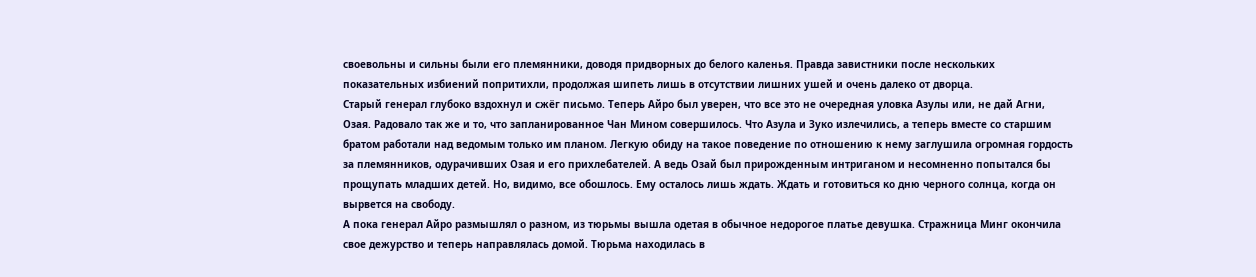своевольны и сильны были его племянники, доводя придворных до белого каленья. Правда завистники после нескольких показательных избиений попритихли, продолжая шипеть лишь в отсутствии лишних ушей и очень далеко от дворца.
Старый генерал глубоко вздохнул и сжёг письмо. Теперь Айро был уверен, что все это не очередная уловка Азулы или, не дай Агни, Озая. Радовало так же и то, что запланированное Чан Мином совершилось. Что Азула и Зуко излечились, а теперь вместе со старшим братом работали над ведомым только им планом. Легкую обиду на такое поведение по отношению к нему заглушила огромная гордость за племянников, одурачивших Озая и его прихлебателей. А ведь Озай был прирожденным интриганом и несомненно попытался бы прощупать младших детей. Но, видимо, все обошлось. Ему осталось лишь ждать. Ждать и готовиться ко дню черного солнца, когда он вырвется на свободу.
А пока генерал Айро размышлял о разном, из тюрьмы вышла одетая в обычное недорогое платье девушка. Стражница Минг окончила свое дежурство и теперь направлялась домой. Тюрьма находилась в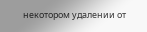некотором удалении от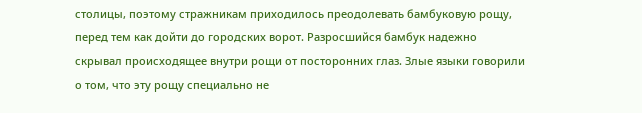столицы, поэтому стражникам приходилось преодолевать бамбуковую рощу, перед тем как дойти до городских ворот. Разросшийся бамбук надежно скрывал происходящее внутри рощи от посторонних глаз. Злые языки говорили о том, что эту рощу специально не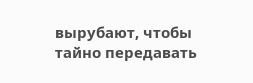вырубают, чтобы тайно передавать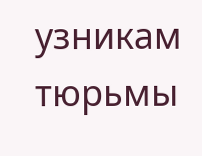узникам тюрьмы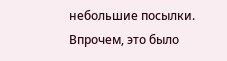небольшие посылки. Впрочем, это было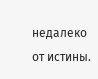недалеко от истины.